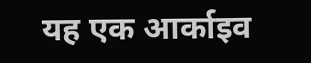यह एक आर्काइव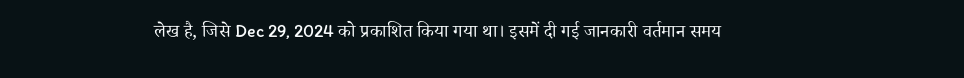लेख है, जिसे Dec 29, 2024 को प्रकाशित किया गया था। इसमें दी गई जानकारी वर्तमान समय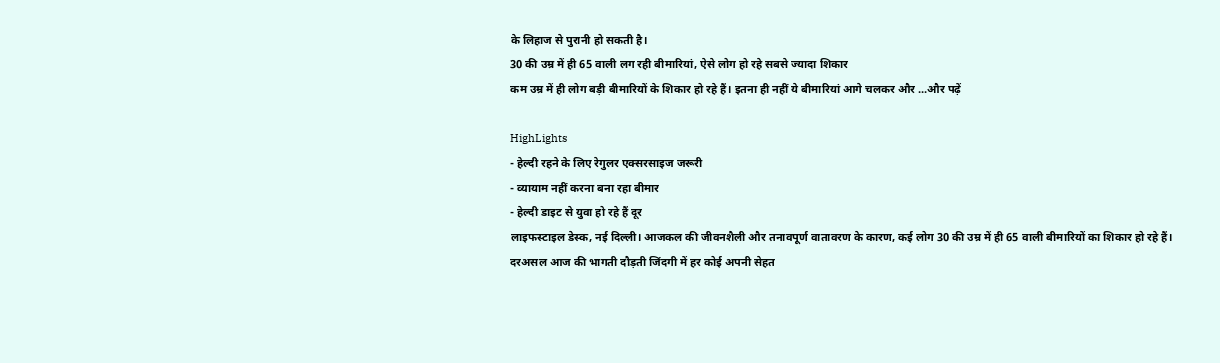के लिहाज से पुरानी हो सकती है।
30 की उम्र में ही 65 वाली लग रही बीमारियां, ऐसे लोग हो रहे सबसे ज्यादा शिकार
कम उम्र में ही लोग बड़ी बीमारियों के शिकार हो रहे हैं। इतना ही नहीं ये बीमारियां आगे चलकर और ...और पढ़ें

HighLights
- हेल्दी रहने के लिए रेगुलर एक्सरसाइज जरूरी
- व्यायाम नहीं करना बना रहा बीमार
- हेल्दी डाइट से युवा हो रहे हैं दूर
लाइफस्टाइल डेस्क, नई दिल्ली। आजकल की जीवनशैली और तनावपूर्ण वातावरण के कारण, कई लोग 30 की उम्र में ही 65 वाली बीमारियों का शिकार हो रहे हैं।
दरअसल आज की भागती दौड़ती जिंदगी में हर कोई अपनी सेहत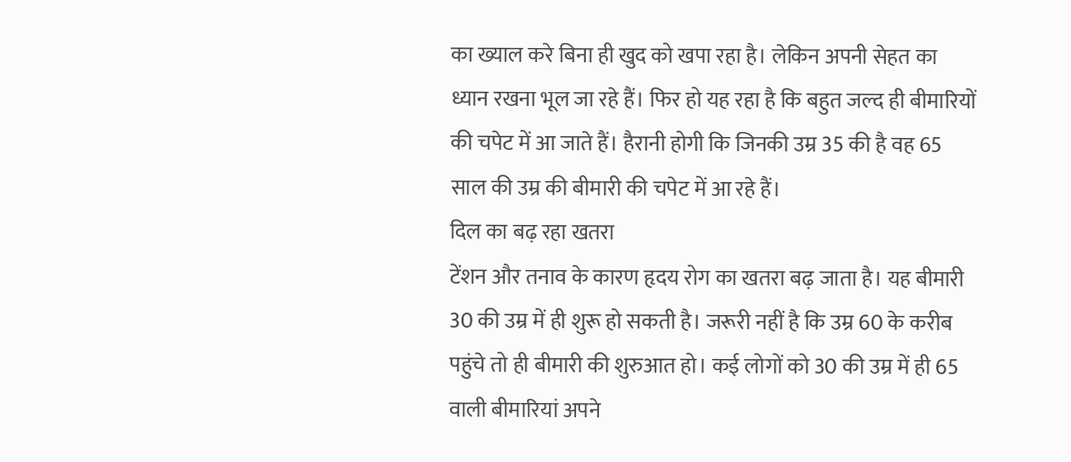का ख्याल करे बिना ही खुद को खपा रहा है। लेकिन अपनी सेहत का ध्यान रखना भूल जा रहे हैं। फिर हो यह रहा है कि बहुत जल्द ही बीमारियों की चपेट में आ जाते हैं। हैरानी होगी कि जिनकी उम्र 35 की है वह 65 साल की उम्र की बीमारी की चपेट में आ रहे हैं।
दिल का बढ़ रहा खतरा
टेंशन और तनाव के कारण हृदय रोग का खतरा बढ़ जाता है। यह बीमारी 30 की उम्र में ही शुरू हो सकती है। जरूरी नहीं है कि उम्र 60 के करीब पहुंचे तो ही बीमारी की शुरुआत हो। कई लोगों को 30 की उम्र में ही 65 वाली बीमारियां अपने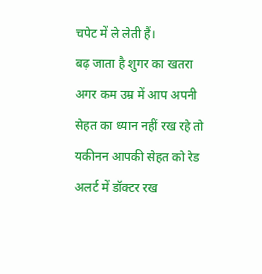चपेट में ले लेती हैं।
बढ़ जाता है शुगर का खतरा
अगर कम उम्र में आप अपनी सेहत का ध्यान नहीं रख रहे तो यकीनन आपकी सेहत को रेड अलर्ट में डॉक्टर रख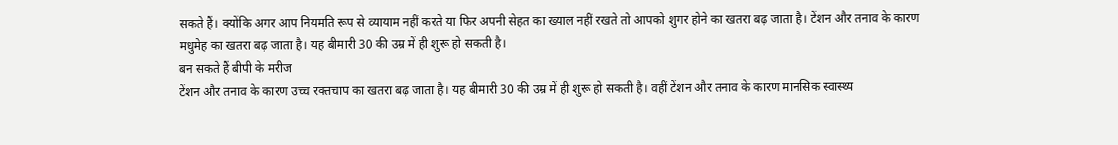सकते हैं। क्योंकि अगर आप नियमति रूप से व्यायाम नहीं करते या फिर अपनी सेहत का ख्याल नहीं रखते तो आपको शुगर होने का खतरा बढ़ जाता है। टेंशन और तनाव के कारण मधुमेह का खतरा बढ़ जाता है। यह बीमारी 30 की उम्र में ही शुरू हो सकती है।
बन सकते हैं बीपी के मरीज
टेंशन और तनाव के कारण उच्च रक्तचाप का खतरा बढ़ जाता है। यह बीमारी 30 की उम्र में ही शुरू हो सकती है। वहीं टेंशन और तनाव के कारण मानसिक स्वास्थ्य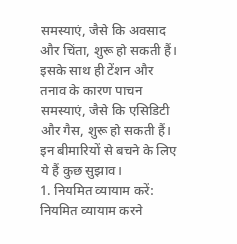समस्याएं, जैसे कि अवसाद और चिंता, शुरू हो सकती हैं।
इसके साथ ही टेंशन और तनाव के कारण पाचन समस्याएं, जैसे कि एसिडिटी और गैस, शुरू हो सकती हैं।
इन बीमारियों से बचने के लिए ये हैं कुछ सुझाव।
1. नियमित व्यायाम करें: नियमित व्यायाम करने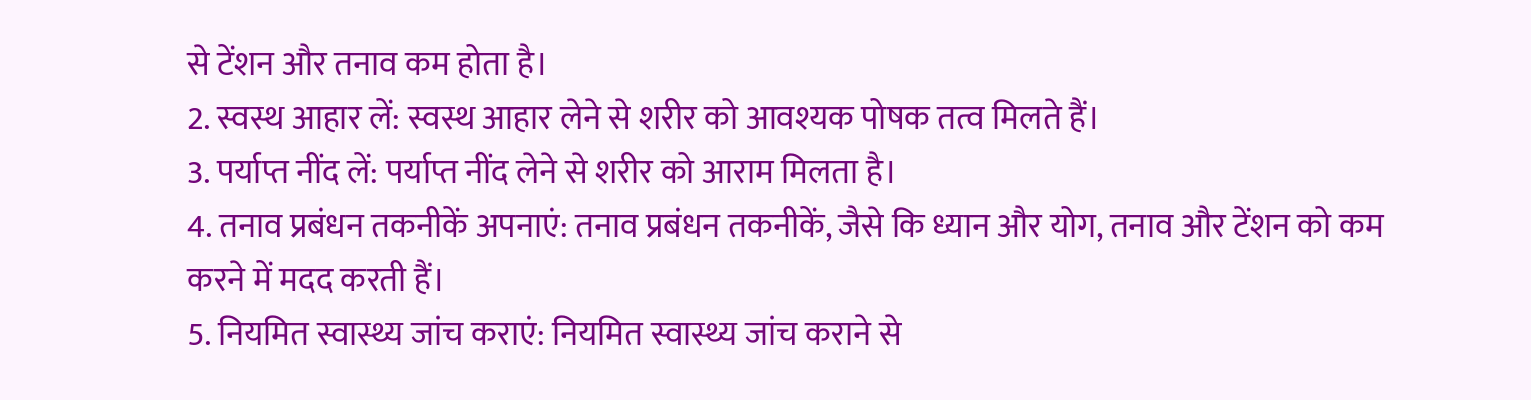से टेंशन और तनाव कम होता है।
2. स्वस्थ आहार लें: स्वस्थ आहार लेने से शरीर को आवश्यक पोषक तत्व मिलते हैं।
3. पर्याप्त नींद लें: पर्याप्त नींद लेने से शरीर को आराम मिलता है।
4. तनाव प्रबंधन तकनीकें अपनाएं: तनाव प्रबंधन तकनीकें, जैसे कि ध्यान और योग, तनाव और टेंशन को कम करने में मदद करती हैं।
5. नियमित स्वास्थ्य जांच कराएं: नियमित स्वास्थ्य जांच कराने से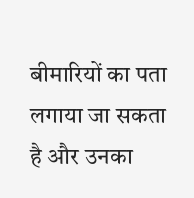बीमारियों का पता लगाया जा सकता है और उनका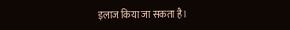इलाज किया जा सकता है।